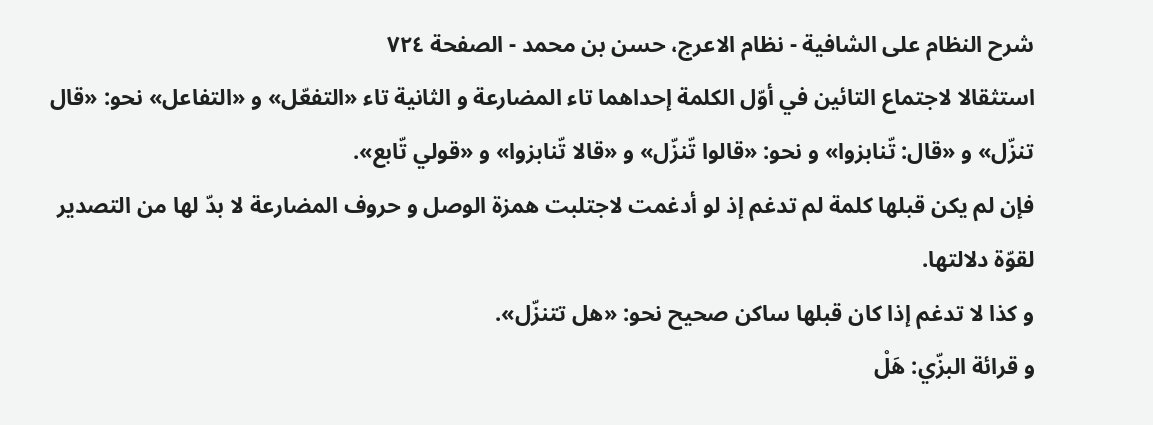شرح النظام على الشافية - نظام الاعرج، حسن بن محمد - الصفحة ٧٢٤
استثقالا لاجتماع التائين في أوّل الكلمة إحداهما تاء المضارعة و الثانية تاء «التفعّل» و «التفاعل» نحو: «قال تنزّل» و «قال: تّنابزوا» و نحو: «قالوا تّنزّل» و «قالا تّنابزوا» و «قولي تّابع».
فإن لم يكن قبلها كلمة لم تدغم إذ لو أدغمت لاجتلبت همزة الوصل و حروف المضارعة لا بدّ لها من التصدير لقوّة دلالتها.
و كذا لا تدغم إذا كان قبلها ساكن صحيح نحو: «هل تتنزّل».
و قرائة البزّي: هَلْ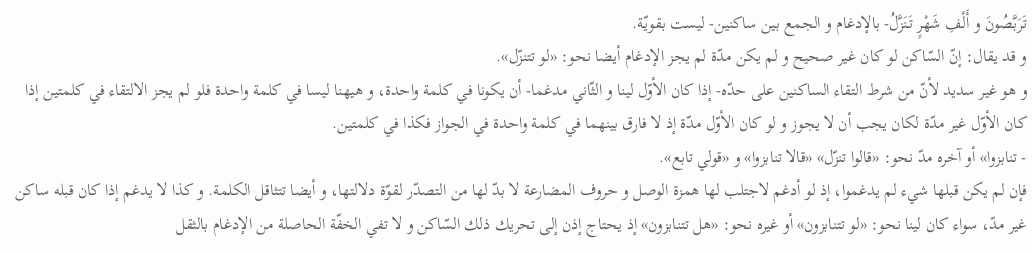تَرَبَّصُونَ و أَلْفِ شَهْرٍ تَنَزَّلُ- بالإدغام و الجمع بين ساكنين- ليست بقويّة.
و قد يقال: إنّ السّاكن لو كان غير صحيح و لم يكن مدّة لم يجز الإدغام أيضا نحو: «لو تتنزّل».
و هو غير سديد لأنّ من شرط التقاء الساكنين على حدّه- إذا كان الأوّل لينا و الثّاني مدغما- أن يكونا في كلمة واحدة، و هيهنا ليسا في كلمة واحدة فلو لم يجز الالتقاء في كلمتين إذا كان الأوّل غير مدّة لكان يجب أن لا يجوز و لو كان الأوّل مدّة إذ لا فارق بينهما في كلمة واحدة في الجواز فكذا في كلمتين.
- تنابزوا» أو آخره مدّ نحو: «قالوا تنزّل» «قالا تنابزوا» و «قولي تابع».
فإن لم يكن قبلها شيء لم يدغموا، إذ لو أدغم لاجتلب لها همزة الوصل و حروف المضارعة لا بدّ لها من التصدّر لقوّة دلالتها، و أيضا تتثاقل الكلمة. و كذا لا يدغم إذا كان قبله ساكن غير مدّ، سواء كان لينا نحو: «لو تتنابزون» أو غيره نحو: «هل تتنابزون» إذ يحتاج إذن إلى تحريك ذلك السّاكن و لا تفي الخفّة الحاصلة من الإدغام بالثقل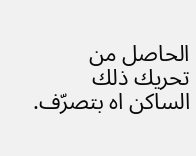الحاصل من تحريك ذلك الساكن اه بتصرّف.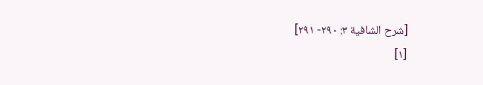[شرح الشافية ٣: ٢٩٠- ٢٩١]
[١]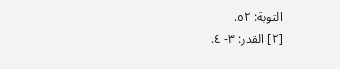التوبة: ٥٢.
[٢] القدر: ٣- ٤.